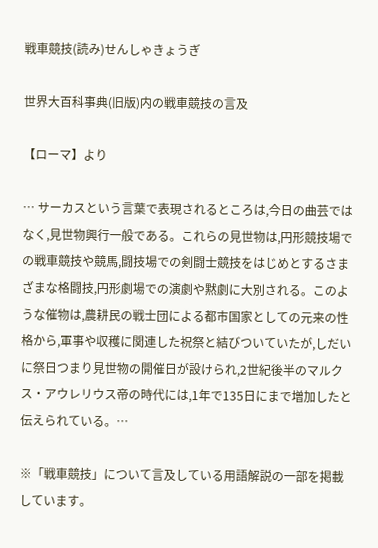戦車競技(読み)せんしゃきょうぎ

世界大百科事典(旧版)内の戦車競技の言及

【ローマ】より

… サーカスという言葉で表現されるところは,今日の曲芸ではなく,見世物興行一般である。これらの見世物は,円形競技場での戦車競技や競馬,闘技場での剣闘士競技をはじめとするさまざまな格闘技,円形劇場での演劇や黙劇に大別される。このような催物は,農耕民の戦士団による都市国家としての元来の性格から,軍事や収穫に関連した祝祭と結びついていたが,しだいに祭日つまり見世物の開催日が設けられ,2世紀後半のマルクス・アウレリウス帝の時代には,1年で135日にまで増加したと伝えられている。…

※「戦車競技」について言及している用語解説の一部を掲載しています。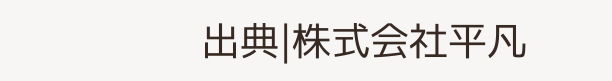出典|株式会社平凡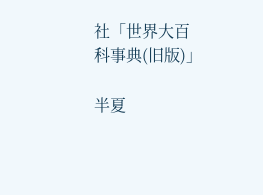社「世界大百科事典(旧版)」

半夏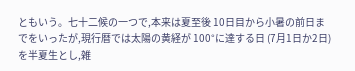ともいう。七十二候の一つで,本来は夏至後 10日目から小暑の前日までをいったが,現行暦では太陽の黄経が 100°に達する日 (7月1日か2日) を半夏生とし,雑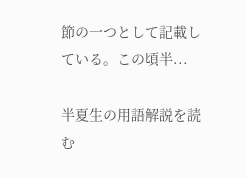節の一つとして記載している。この頃半...

半夏生の用語解説を読む